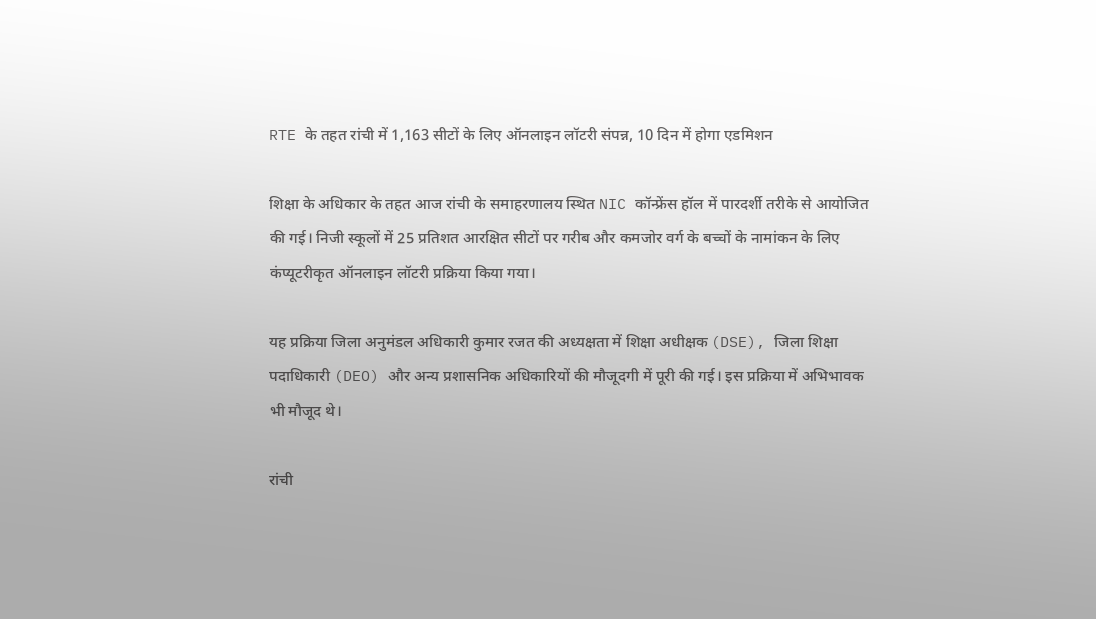RTE के तहत रांची में 1,163 सीटों के लिए ऑनलाइन लॉटरी संपन्न, 10 दिन में होगा एडमिशन

शिक्षा के अधिकार के तहत आज रांची के समाहरणालय स्थित NIC कॉन्फ्रेंस हॉल में पारदर्शी तरीके से आयोजित की गई। निजी स्कूलों में 25 प्रतिशत आरक्षित सीटों पर गरीब और कमजोर वर्ग के बच्चों के नामांकन के लिए कंप्यूटरीकृत ऑनलाइन लॉटरी प्रक्रिया किया गया।

यह प्रक्रिया जिला अनुमंडल अधिकारी कुमार रजत की अध्यक्षता में शिक्षा अधीक्षक (DSE), जिला शिक्षा पदाधिकारी (DEO) और अन्य प्रशासनिक अधिकारियों की मौजूदगी में पूरी की गई। इस प्रक्रिया में अभिभावक भी मौजूद थे।

रांची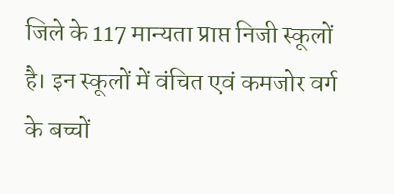जिले के 117 मान्यता प्राप्त निजी स्कूलों है। इन स्कूलों में वंचित एवं कमजोर वर्ग के बच्चों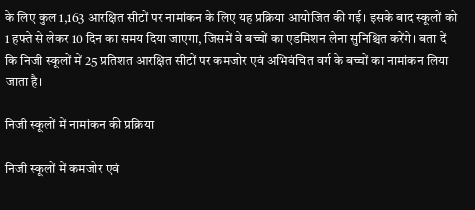के लिए कुल 1,163 आरक्षित सीटों पर नामांकन के लिए यह प्रक्रिया आयोजित की गई। इसके बाद स्कूलों को 1 हफ्ते से लेकर 10 दिन का समय दिया जाएगा, जिसमें वे बच्चों का एडमिशन लेना सुनिश्चित करेंगे। बता दें कि निजी स्कूलों में 25 प्रतिशत आरक्षित सीटों पर कमजोर एवं अभिवंचित वर्ग के बच्चों का नामांकन लिया जाता है।

निजी स्कूलों में नामांकन की प्रक्रिया

निजी स्कूलों में कमजोर एवं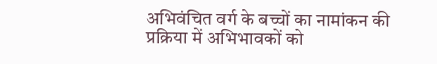अभिवंचित वर्ग के बच्चों का नामांकन की प्रक्रिया में अभिभावकों को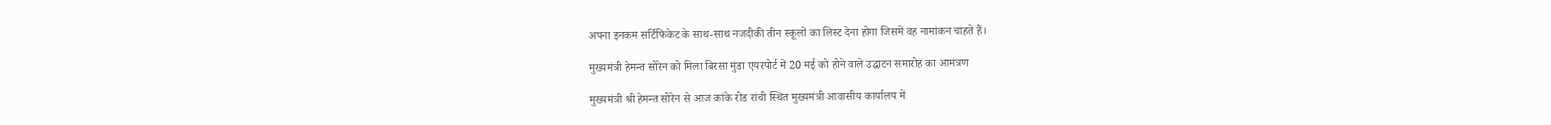अपना इनकम सर्टिफिकेट के साथ-साथ नजदीकी तीन स्कूलों का लिस्ट देना होगा जिसमें वह नामांकन चाहते हैं।

मुख्यमंत्री हेमन्त सोरेन को मिला बिरसा मुंडा एयरपोर्ट में 20 मई को होने वाले उद्घाटन समारोह का आमंत्रण

मुख्यमंत्री श्री हेमन्त सोरेन से आज कांके रोड रांची स्थित मुख्यमंत्री आवासीय कार्यालय में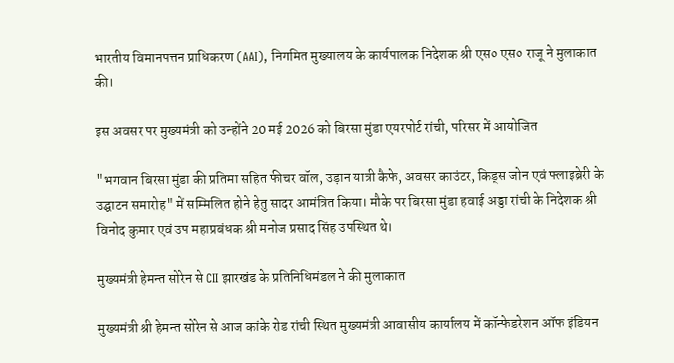भारतीय विमानपत्तन प्राधिकरण (AAI), निगमित मुख्यालय के कार्यपालक निदेशक श्री एस० एस० राजू ने मुलाकात की।

इस अवसर पर मुख्यमंत्री को उन्होंने 20 मई 2026 को बिरसा मुंडा एयरपोर्ट रांची, परिसर में आयोजित

"भगवान बिरसा मुंडा की प्रतिमा सहित फीचर वॉल, उड़ान यात्री कैफे, अवसर काउंटर, किड्स जोन एवं फ्लाइब्रेरी के उद्घाटन समारोह" में सम्मिलित होने हेतु सादर आमंत्रित किया। मौके पर बिरसा मुंडा हवाई अड्डा रांची के निदेशक श्री विनोद कुमार एवं उप महाप्रबंधक श्री मनोज प्रसाद सिंह उपस्थित थे।

मुख्यमंत्री हेमन्त सोरेन से CII झारखंड के प्रतिनिधिमंडल ने की मुलाकात

मुख्यमंत्री श्री हेमन्त सोरेन से आज कांके रोड रांची स्थित मुख्यमंत्री आवासीय कार्यालय में कॉन्फेडरेशन ऑफ इंडियन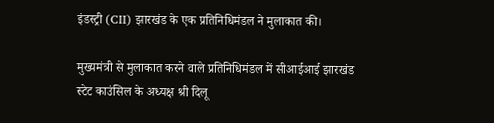इंडस्ट्री (CII) झारखंड के एक प्रतिनिधिमंडल ने मुलाकात की।

मुख्यमंत्री से मुलाकात करने वाले प्रतिनिधिमंडल में सीआईआई झारखंड स्टेट काउंसिल के अध्यक्ष श्री दिलू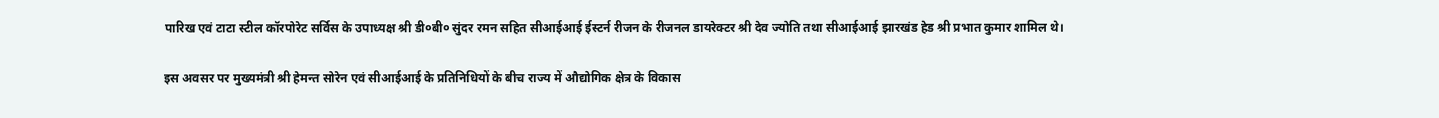पारिख एवं टाटा स्टील कॉरपोरेट सर्विस के उपाध्यक्ष श्री डी०बी० सुंदर रमन सहित सीआईआई ईस्टर्न रीजन के रीजनल डायरेक्टर श्री देव ज्योति तथा सीआईआई झारखंड हेड श्री प्रभात कुमार शामिल थे।

इस अवसर पर मुख्यमंत्री श्री हेमन्त सोरेन एवं सीआईआई के प्रतिनिधियों के बीच राज्य में औद्योगिक क्षेत्र के विकास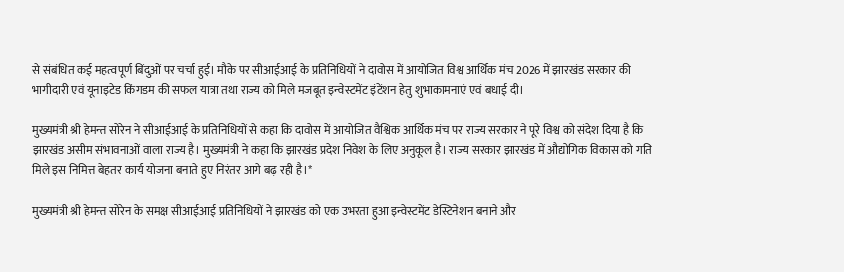से संबंधित कई महत्वपूर्ण बिंदुओं पर चर्चा हुई। मौके पर सीआईआई के प्रतिनिधियों ने दावोस में आयोजित विश्व आर्थिक मंच 2026 में झारखंड सरकार की भागीदारी एवं यूनाइटेड किंगडम की सफल यात्रा तथा राज्य को मिले मजबूत इन्वेस्टमेंट इंटेंशन हेतु शुभाकामनाएं एवं बधाई दी।

मुख्यमंत्री श्री हेमन्त सोरेन ने सीआईआई के प्रतिनिधियों से कहा कि दावोस में आयोजित वैश्विक आर्थिक मंच पर राज्य सरकार ने पूरे विश्व को संदेश दिया है कि झारखंड असीम संभावनाओं वाला राज्य है। मुख्यमंत्री ने कहा कि झारखंड प्रदेश निवेश के लिए अनुकूल है। राज्य सरकार झारखंड में औद्योगिक विकास को गति मिले इस निमित्त बेहतर कार्य योजना बनाते हुए निरंतर आगे बढ़ रही है।*

मुख्यमंत्री श्री हेमन्त सोरेन के समक्ष सीआईआई प्रतिनिधियों ने झारखंड को एक उभरता हुआ इन्वेस्टमेंट डेस्टिनेशन बनाने और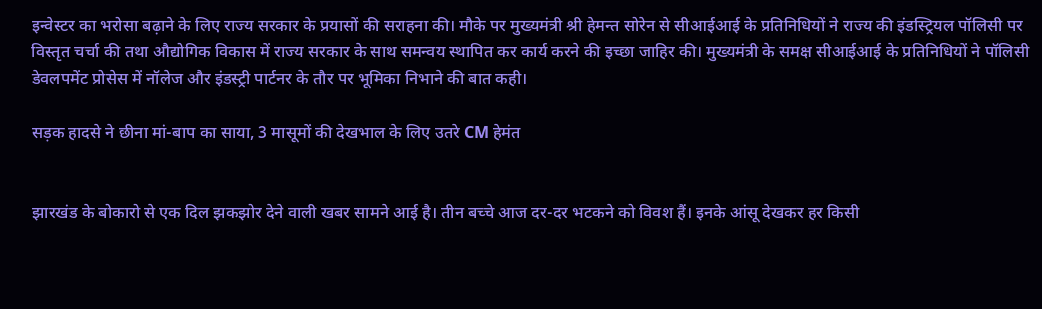इन्वेस्टर का भरोसा बढ़ाने के लिए राज्य सरकार के प्रयासों की सराहना की। मौके पर मुख्यमंत्री श्री हेमन्त सोरेन से सीआईआई के प्रतिनिधियों ने राज्य की इंडस्ट्रियल पॉलिसी पर विस्तृत चर्चा की तथा औद्योगिक विकास में राज्य सरकार के साथ समन्वय स्थापित कर कार्य करने की इच्छा जाहिर की। मुख्यमंत्री के समक्ष सीआईआई के प्रतिनिधियों ने पॉलिसी डेवलपमेंट प्रोसेस में नॉलेज और इंडस्ट्री पार्टनर के तौर पर भूमिका निभाने की बात कही।

सड़क हादसे ने छीना मां-बाप का साया, 3 मासूमों की देखभाल के लिए उतरे CM हेमंत


झारखंड के बोकारो से एक दिल झकझोर देने वाली खबर सामने आई है। तीन बच्चे आज दर-दर भटकने को विवश हैं। इनके आंसू देखकर हर किसी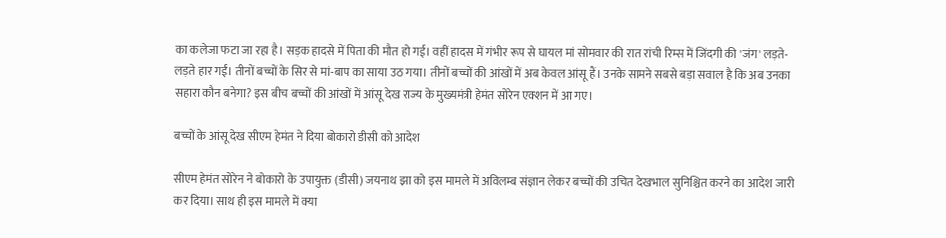का कलेजा फटा जा रहा है। सड़क हादसे में पिता की मौत हो गई। वहीं हादस में गंभीर रूप से घायल मां सोमवार की रात रांची रिम्स में जिंदगी की 'जंग' लड़ते-लड़ते हार गईं। तीनों बच्चों के सिर से मां-बाप का साया उठ गया। तीनों बच्चों की आंखों में अब केवल आंसू हैं। उनके सामने सबसे बड़ा सवाल है कि अब उनका सहारा कौन बनेगा? इस बीच बच्चों की आंखों में आंसू देख राज्य के मुख्यमंत्री हेमंत सोरेन एक्शन में आ गए।

बच्चों के आंसू देख सीएम हेमंत ने दिया बोकारो डीसी को आदेश

सीएम हेमंत सोरेन ने बोकारो के उपायुक्त (डीसी) जयनाथ झा को इस मामले में अविलम्ब संज्ञान लेकर बच्चों की उचित देखभाल सुनिश्चित करने का आदेश जारी कर दिया। साथ ही इस मामले में क्या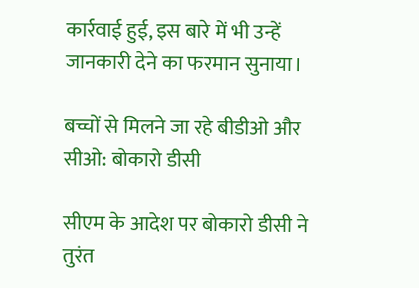कार्रवाई हुई, इस बारे में भी उन्हें जानकारी देने का फरमान सुनाया।

बच्चों से मिलने जा रहे बीडीओ और सीओ: बोकारो डीसी

सीएम के आदेश पर बोकारो डीसी ने तुरंत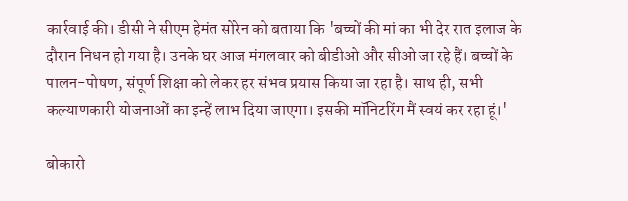कार्रवाई की। डीसी ने सीएम हेमंत सोरेन को बताया कि 'बच्चों की मां का भी देर रात इलाज के दौरान निधन हो गया है। उनके घर आज मंगलवार को बीडीओ और सीओ जा रहे हैं। बच्चों के पालन-पोषण, संपूर्ण शिक्षा को लेकर हर संभव प्रयास किया जा रहा है। साथ ही, सभी कल्याणकारी योजनाओं का इन्हें लाभ दिया जाएगा। इसकी मॉनिटरिंग मैं स्वयं कर रहा हूं।'

बोकारो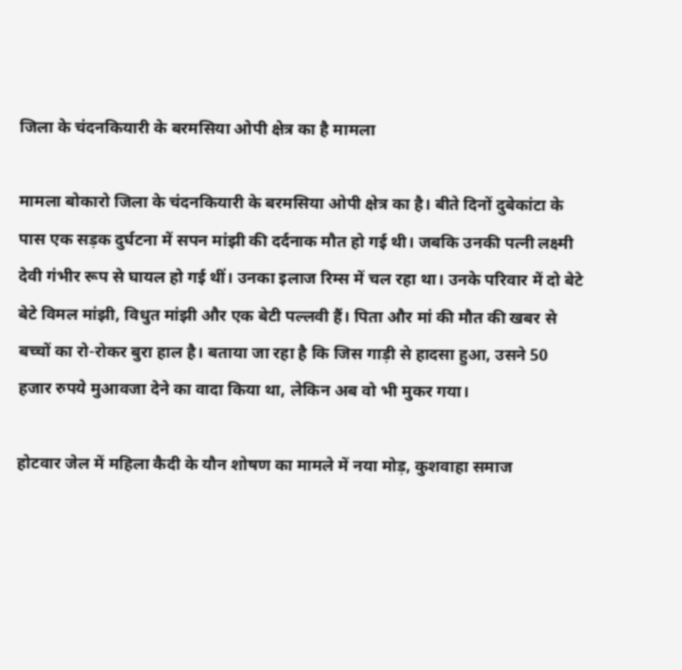जिला के चंदनकियारी के बरमसिया ओपी क्षेत्र का है मामला

मामला बोकारो जिला के चंदनकियारी के बरमसिया ओपी क्षेत्र का है। बीते दिनों दुबेकांटा के पास एक सड़क दुर्घटना में सपन मांझी की दर्दनाक मौत हो गई थी। जबकि उनकी पत्नी लक्ष्मी देवी गंभीर रूप से घायल हो गई थीं। उनका इलाज रिम्स में चल रहा था। उनके परिवार में दो बेटे बेटे विमल मांझी, विधुत मांझी और एक बेटी पल्लवी हैं। पिता और मां की मौत की खबर से बच्चों का रो-रोकर बुरा हाल है। बताया जा रहा है कि जिस गाड़ी से हादसा हुआ, उसने 50 हजार रुपये मुआवजा देने का वादा किया था, लेकिन अब वो भी मुकर गया।

होटवार जेल में महिला कैदी के यौन शोषण का मामले में नया मोड़, कुशवाहा समाज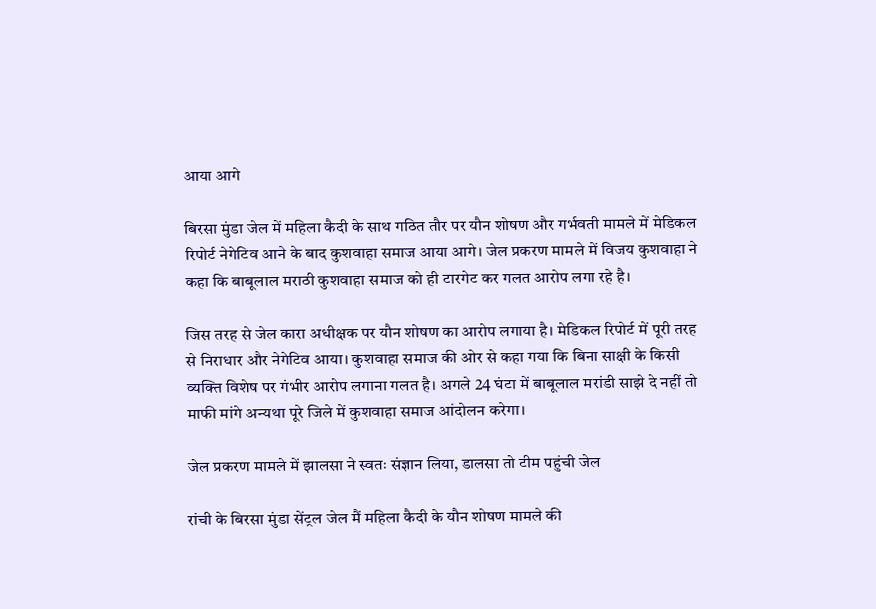आया आगे

बिरसा मुंडा जेल में महिला कैदी के साथ गठित तौर पर यौन शोषण और गर्भवती मामले में मेडिकल रिपोर्ट नेगेटिव आने के बाद कुशवाहा समाज आया आगे। जेल प्रकरण मामले में विजय कुशवाहा ने कहा कि बाबूलाल मराठी कुशवाहा समाज को ही टारगेट कर गलत आरोप लगा रहे है।

जिस तरह से जेल कारा अधीक्षक पर यौन शोषण का आरोप लगाया है। मेडिकल रिपोर्ट में पूरी तरह से निराधार और नेगेटिव आया। कुशवाहा समाज की ओर से कहा गया कि बिना साक्षी के किसी व्यक्ति विशेष पर गंभीर आरोप लगाना गलत है। अगले 24 घंटा में बाबूलाल मरांडी साझे दे नहीं तो माफी मांगे अन्यथा पूरे जिले में कुशवाहा समाज आंदोलन करेगा।

जेल प्रकरण मामले में झालसा ने स्वतः संज्ञान लिया, डालसा तो टीम पहुंची जेल

रांची के बिरसा मुंडा सेंट्रल जेल मैं महिला कैदी के यौन शोषण मामले की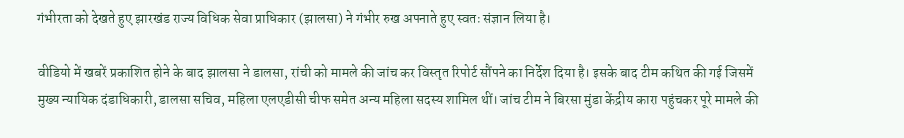गंभीरता को देखते हुए झारखंड राज्य विधिक सेवा प्राधिकार (झालसा) ने गंभीर रुख अपनाते हुए स्वतः संज्ञान लिया है।

वीडियो में खबरें प्रकाशित होने के बाद झालसा ने डालसा, रांची को मामले की जांच कर विस्तृत रिपोर्ट सौंपने का निर्देश दिया है। इसके बाद टीम कथित की गई जिसमें मुख्य न्यायिक दंडाधिकारी, डालसा सचिव, महिला एलएडीसी चीफ समेत अन्य महिला सदस्य शामिल थीं। जांच टीम ने बिरसा मुंडा केंद्रीय कारा पहुंचकर पूरे मामले की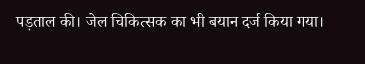पड़ताल की। जेल चिकित्सक का भी बयान दर्ज किया गया।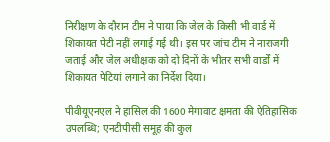निरीक्षण के दौरान टीम ने पाया कि जेल के किसी भी वार्ड में शिकायत पेटी नहीं लगाई गई थी। इस पर जांच टीम ने नाराजगी जताई और जेल अधीक्षक को दो दिनों के भीतर सभी वार्डों में शिकायत पेटियां लगाने का निर्देश दिया।

पीवीयूएनएल ने हासिल की 1600 मेगावाट क्षमता की ऐतिहासिक उपलब्धि; एनटीपीसी समूह की कुल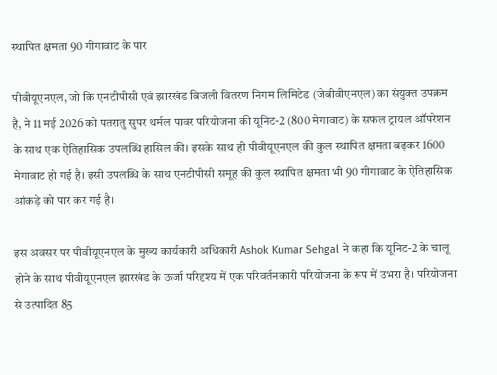स्थापित क्षमता 90 गीगावाट के पार

पीवीयूएनएल, जो कि एनटीपीसी एवं झारखंड बिजली वितरण निगम लिमिटेड (जेबीवीएनएल) का संयुक्त उपक्रम है, ने 11 मई 2026 को पतरातु सुपर थर्मल पावर परियोजना की यूनिट-2 (800 मेगावाट) के सफल ट्रायल ऑपरेशन के साथ एक ऐतिहासिक उपलब्धि हासिल की। इसके साथ ही पीवीयूएनएल की कुल स्थापित क्षमता बढ़कर 1600 मेगावाट हो गई है। इसी उपलब्धि के साथ एनटीपीसी समूह की कुल स्थापित क्षमता भी 90 गीगावाट के ऐतिहासिक आंकड़े को पार कर गई है।

इस अवसर पर पीवीयूएनएल के मुख्य कार्यकारी अधिकारी Ashok Kumar Sehgal ने कहा कि यूनिट-2 के चालू होने के साथ पीवीयूएनएल झारखंड के ऊर्जा परिदृश्य में एक परिवर्तनकारी परियोजना के रूप में उभरा है। परियोजना से उत्पादित 85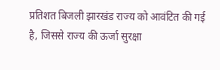प्रतिशत बिजली झारखंड राज्य को आवंटित की गई है, जिससे राज्य की ऊर्जा सुरक्षा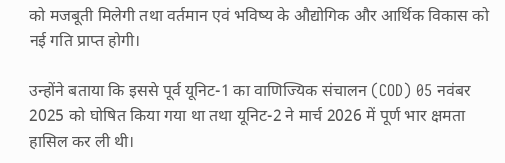को मजबूती मिलेगी तथा वर्तमान एवं भविष्य के औद्योगिक और आर्थिक विकास को नई गति प्राप्त होगी।

उन्होंने बताया कि इससे पूर्व यूनिट-1 का वाणिज्यिक संचालन (COD) 05 नवंबर 2025 को घोषित किया गया था तथा यूनिट-2 ने मार्च 2026 में पूर्ण भार क्षमता हासिल कर ली थी।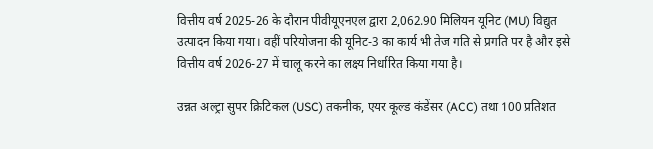वित्तीय वर्ष 2025-26 के दौरान पीवीयूएनएल द्वारा 2,062.90 मिलियन यूनिट (MU) विद्युत उत्पादन किया गया। वहीं परियोजना की यूनिट-3 का कार्य भी तेज गति से प्रगति पर है और इसे वित्तीय वर्ष 2026-27 में चालू करने का लक्ष्य निर्धारित किया गया है।

उन्नत अल्ट्रा सुपर क्रिटिकल (USC) तकनीक, एयर कूल्ड कंडेंसर (ACC) तथा 100 प्रतिशत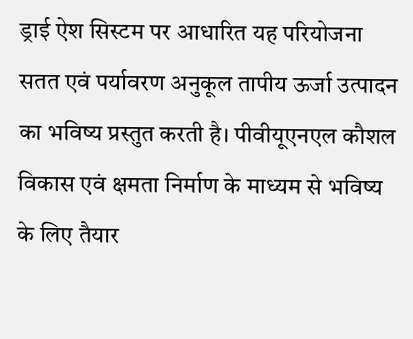ड्राई ऐश सिस्टम पर आधारित यह परियोजना सतत एवं पर्यावरण अनुकूल तापीय ऊर्जा उत्पादन का भविष्य प्रस्तुत करती है। पीवीयूएनएल कौशल विकास एवं क्षमता निर्माण के माध्यम से भविष्य के लिए तैयार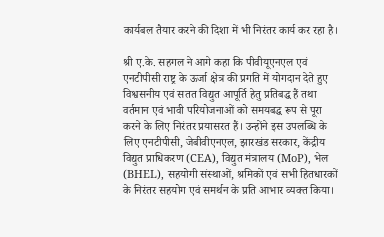कार्यबल तैयार करने की दिशा में भी निरंतर कार्य कर रहा है।

श्री ए.के. सहगल ने आगे कहा कि पीवीयूएनएल एवं एनटीपीसी राष्ट्र के ऊर्जा क्षेत्र की प्रगति में योगदान देते हुए विश्वसनीय एवं सतत विद्युत आपूर्ति हेतु प्रतिबद्ध हैं तथा वर्तमान एवं भावी परियोजनाओं को समयबद्ध रूप से पूरा करने के लिए निरंतर प्रयासरत हैं। उन्होंने इस उपलब्धि के लिए एनटीपीसी, जेबीवीएनएल, झारखंड सरकार, केंद्रीय विद्युत प्राधिकरण (CEA), विद्युत मंत्रालय (MoP), भेल (BHEL), सहयोगी संस्थाओं, श्रमिकों एवं सभी हितधारकों के निरंतर सहयोग एवं समर्थन के प्रति आभार व्यक्त किया।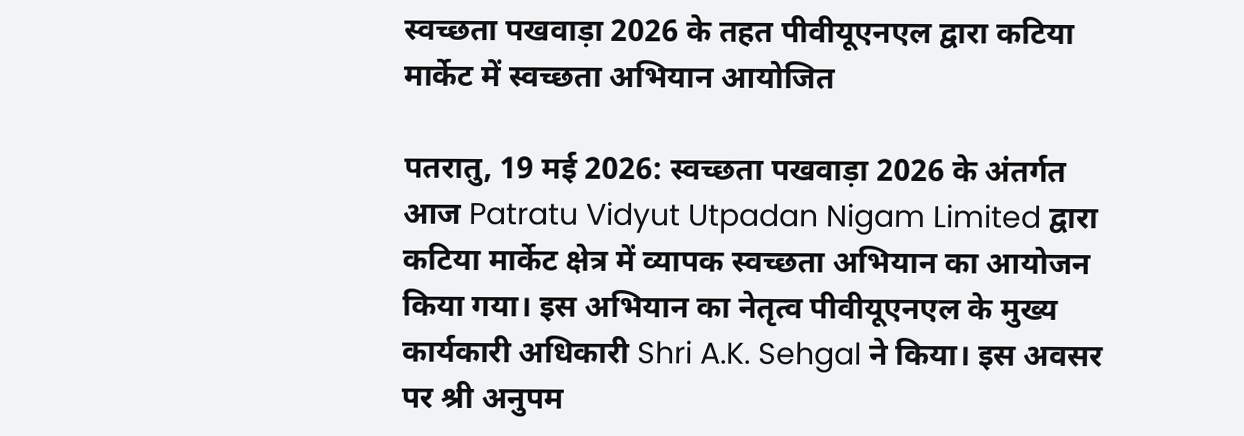स्वच्छता पखवाड़ा 2026 के तहत पीवीयूएनएल द्वारा कटिया मार्केट में स्वच्छता अभियान आयोजित

पतरातु, 19 मई 2026: स्वच्छता पखवाड़ा 2026 के अंतर्गत आज Patratu Vidyut Utpadan Nigam Limited द्वारा कटिया मार्केट क्षेत्र में व्यापक स्वच्छता अभियान का आयोजन किया गया। इस अभियान का नेतृत्व पीवीयूएनएल के मुख्य कार्यकारी अधिकारी Shri A.K. Sehgal ने किया। इस अवसर पर श्री अनुपम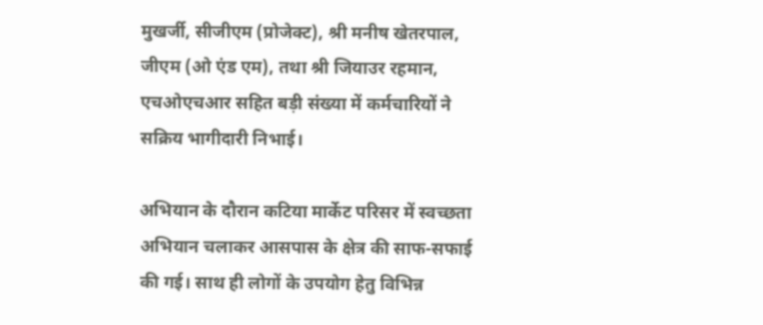मुखर्जी, सीजीएम (प्रोजेक्ट), श्री मनीष खेतरपाल, जीएम (ओ एंड एम), तथा श्री जियाउर रहमान, एचओएचआर सहित बड़ी संख्या में कर्मचारियों ने सक्रिय भागीदारी निभाई।

अभियान के दौरान कटिया मार्केट परिसर में स्वच्छता अभियान चलाकर आसपास के क्षेत्र की साफ-सफाई की गई। साथ ही लोगों के उपयोग हेतु विभिन्न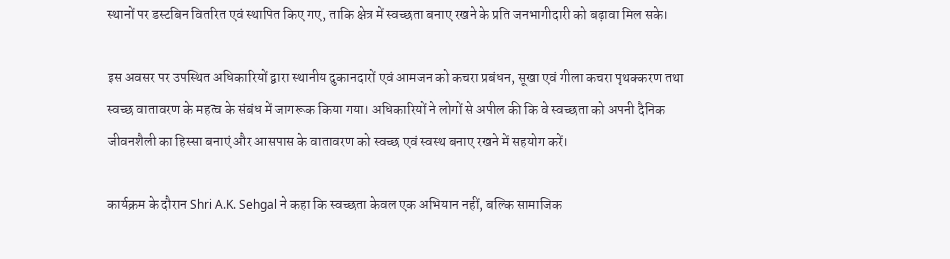स्थानों पर डस्टबिन वितरित एवं स्थापित किए गए, ताकि क्षेत्र में स्वच्छता बनाए रखने के प्रति जनभागीदारी को बढ़ावा मिल सके।

इस अवसर पर उपस्थित अधिकारियों द्वारा स्थानीय दुकानदारों एवं आमजन को कचरा प्रबंधन, सूखा एवं गीला कचरा पृथक्करण तथा स्वच्छ वातावरण के महत्व के संबंध में जागरूक किया गया। अधिकारियों ने लोगों से अपील की कि वे स्वच्छता को अपनी दैनिक जीवनशैली का हिस्सा बनाएं और आसपास के वातावरण को स्वच्छ एवं स्वस्थ बनाए रखने में सहयोग करें।

कार्यक्रम के दौरान Shri A.K. Sehgal ने कहा कि स्वच्छता केवल एक अभियान नहीं, बल्कि सामाजिक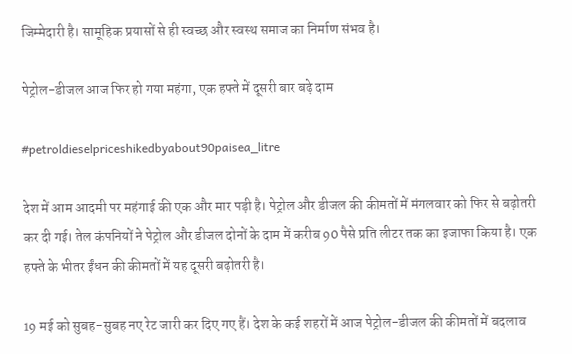जिम्मेदारी है। सामूहिक प्रयासों से ही स्वच्छ और स्वस्थ समाज का निर्माण संभव है।

पेट्रोल-डीजल आज फिर हो गया महंगा, एक हफ्ते में दूसरी बार बढ़े दाम

#petroldieselpriceshikedbyabout90paisea_litre

देश में आम आदमी पर महंगाई की एक और मार पड़ी है। पेट्रोल और डीजल की कीमतों में मंगलवार को फिर से बढ़ोतरी कर दी गई। तेल कंपनियों ने पेट्रोल और डीजल दोनों के दाम में करीब 90 पैसे प्रति लीटर तक का इजाफा किया है। एक हफ्ते के भीतर ईंधन की कीमतों में यह दूसरी बढ़ोतरी है।

19 मई को सुबह-सुबह नए रेट जारी कर दिए गए हैं। देश के कई शहरों में आज पेट्रोल-डीजल की कीमतों में बदलाव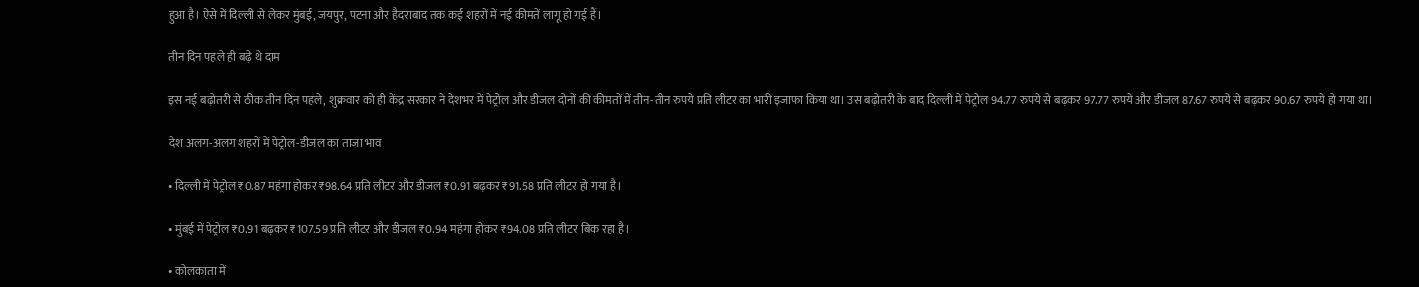हुआ है। ऐसे में दिल्ली से लेकर मुंबई, जयपुर, पटना और हैदराबाद तक कई शहरों में नई कीमतें लागू हो गई हैं।

तीन दिन पहले ही बढ़े थे दाम

इस नई बढ़ोतरी से ठीक तीन दिन पहले, शुक्रवार को ही केंद्र सरकार ने देशभर में पेट्रोल और डीजल दोनों की कीमतों में तीन-तीन रुपये प्रति लीटर का भारी इजाफा किया था। उस बढ़ोतरी के बाद दिल्ली में पेट्रोल 94.77 रुपये से बढ़कर 97.77 रुपये और डीजल 87.67 रुपये से बढ़कर 90.67 रुपये हो गया था।

देश अलग-अलग शहरों में पेट्रोल-डीजल का ताजा भाव

• दिल्ली में पेट्रोल ₹0.87 महंगा होकर ₹98.64 प्रति लीटर और डीजल ₹0.91 बढ़कर ₹91.58 प्रति लीटर हो गया है।

• मुंबई में पेट्रोल ₹0.91 बढ़कर ₹107.59 प्रति लीटर और डीजल ₹0.94 महंगा होकर ₹94.08 प्रति लीटर बिक रहा है।

• कोलकाता में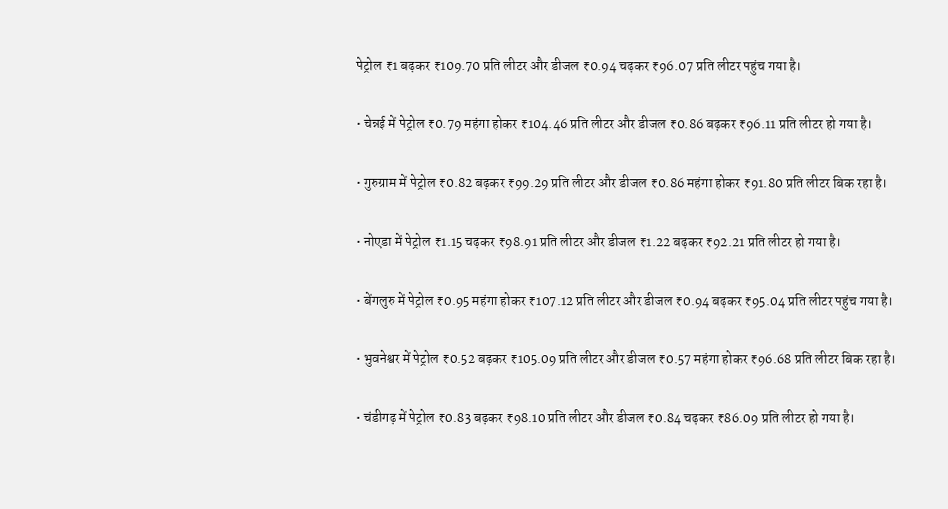पेट्रोल ₹1 बढ़कर ₹109.70 प्रति लीटर और डीजल ₹0.94 चढ़कर ₹96.07 प्रति लीटर पहुंच गया है।

• चेन्नई में पेट्रोल ₹0.79 महंगा होकर ₹104.46 प्रति लीटर और डीजल ₹0.86 बढ़कर ₹96.11 प्रति लीटर हो गया है।

• गुरुग्राम में पेट्रोल ₹0.82 बढ़कर ₹99.29 प्रति लीटर और डीजल ₹0.86 महंगा होकर ₹91.80 प्रति लीटर बिक रहा है।

• नोएडा में पेट्रोल ₹1.15 चढ़कर ₹98.91 प्रति लीटर और डीजल ₹1.22 बढ़कर ₹92.21 प्रति लीटर हो गया है।

• बेंगलुरु में पेट्रोल ₹0.95 महंगा होकर ₹107.12 प्रति लीटर और डीजल ₹0.94 बढ़कर ₹95.04 प्रति लीटर पहुंच गया है।

• भुवनेश्वर में पेट्रोल ₹0.52 बढ़कर ₹105.09 प्रति लीटर और डीजल ₹0.57 महंगा होकर ₹96.68 प्रति लीटर बिक रहा है।

• चंडीगढ़ में पेट्रोल ₹0.83 बढ़कर ₹98.10 प्रति लीटर और डीजल ₹0.84 चढ़कर ₹86.09 प्रति लीटर हो गया है।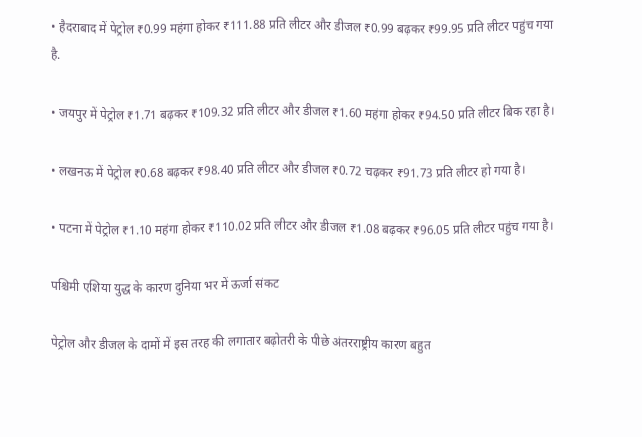• हैदराबाद में पेट्रोल ₹0.99 महंगा होकर ₹111.88 प्रति लीटर और डीजल ₹0.99 बढ़कर ₹99.95 प्रति लीटर पहुंच गया है.

• जयपुर में पेट्रोल ₹1.71 बढ़कर ₹109.32 प्रति लीटर और डीजल ₹1.60 महंगा होकर ₹94.50 प्रति लीटर बिक रहा है।

• लखनऊ में पेट्रोल ₹0.68 बढ़कर ₹98.40 प्रति लीटर और डीजल ₹0.72 चढ़कर ₹91.73 प्रति लीटर हो गया है।

• पटना में पेट्रोल ₹1.10 महंगा होकर ₹110.02 प्रति लीटर और डीजल ₹1.08 बढ़कर ₹96.05 प्रति लीटर पहुंच गया है।

पश्चिमी एशिया युद्ध के कारण दुनिया भर में ऊर्जा संकट

पेट्रोल और डीजल के दामों में इस तरह की लगातार बढ़ोतरी के पीछे अंतरराष्ट्रीय कारण बहुत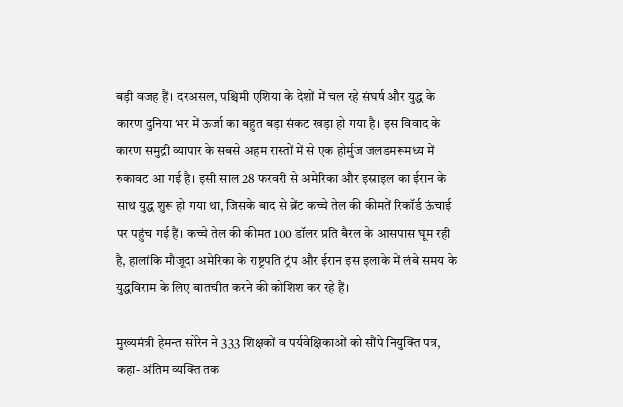बड़ी वजह हैं। दरअसल, पश्चिमी एशिया के देशों में चल रहे संघर्ष और युद्ध के कारण दुनिया भर में ऊर्जा का बहुत बड़ा संकट खड़ा हो गया है। इस विवाद के कारण समुद्री व्यापार के सबसे अहम रास्तों में से एक होर्मुज जलडमरूमध्य में रुकावट आ गई है। इसी साल 28 फरवरी से अमेरिका और इस्राइल का ईरान के साथ युद्ध शुरू हो गया था, जिसके बाद से ब्रेंट कच्चे तेल की कीमतें रिकॉर्ड ऊंचाई पर पहुंच गई हैं। कच्चे तेल की कीमत 100 डॉलर प्रति बैरल के आसपास घूम रही है, हालांकि मौजूदा अमेरिका के राष्ट्रपति ट्रंप और ईरान इस इलाके में लंबे समय के युद्धविराम के लिए बातचीत करने की कोशिश कर रहे हैं।

मुख्यमंत्री हेमन्त सोरेन ने 333 शिक्षकों व पर्यवेक्षिकाओं को सौंपे नियुक्ति पत्र, कहा- अंतिम व्यक्ति तक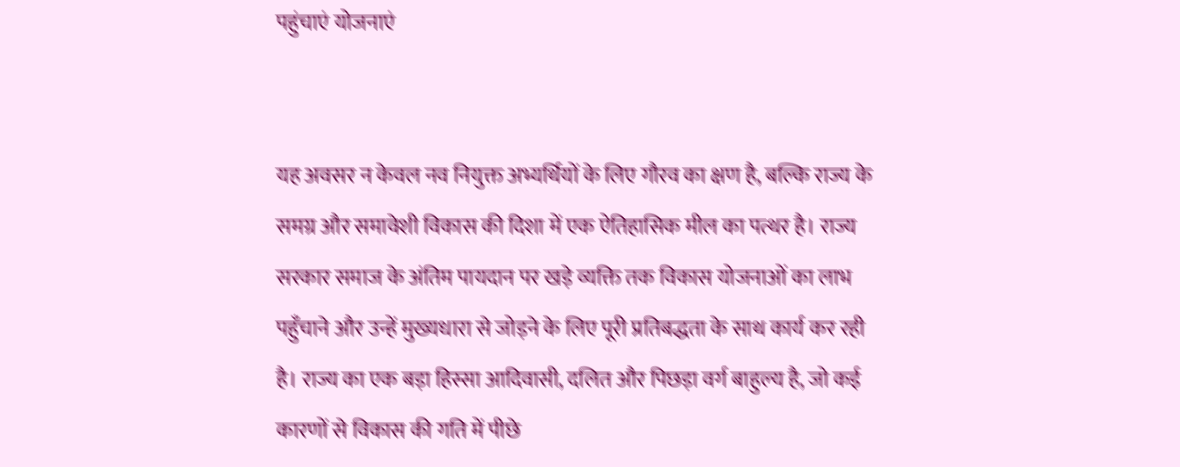पहुंचाएं योजनाएं


यह अवसर न केवल नव नियुक्त अभ्यर्थियों के लिए गौरव का क्षण है, बल्कि राज्य के समग्र और समावेशी विकास की दिशा में एक ऐतिहासिक मील का पत्थर है। राज्य सरकार समाज के अंतिम पायदान पर खड़े व्यक्ति तक विकास योजनाओं का लाभ पहुँचाने और उन्हें मुख्यधारा से जोड़ने के लिए पूरी प्रतिबद्धता के साथ कार्य कर रही है। राज्य का एक बड़ा हिस्सा आदिवासी, दलित और पिछड़ा वर्ग बाहुल्य है, जो कई कारणों से विकास की गति में पीछे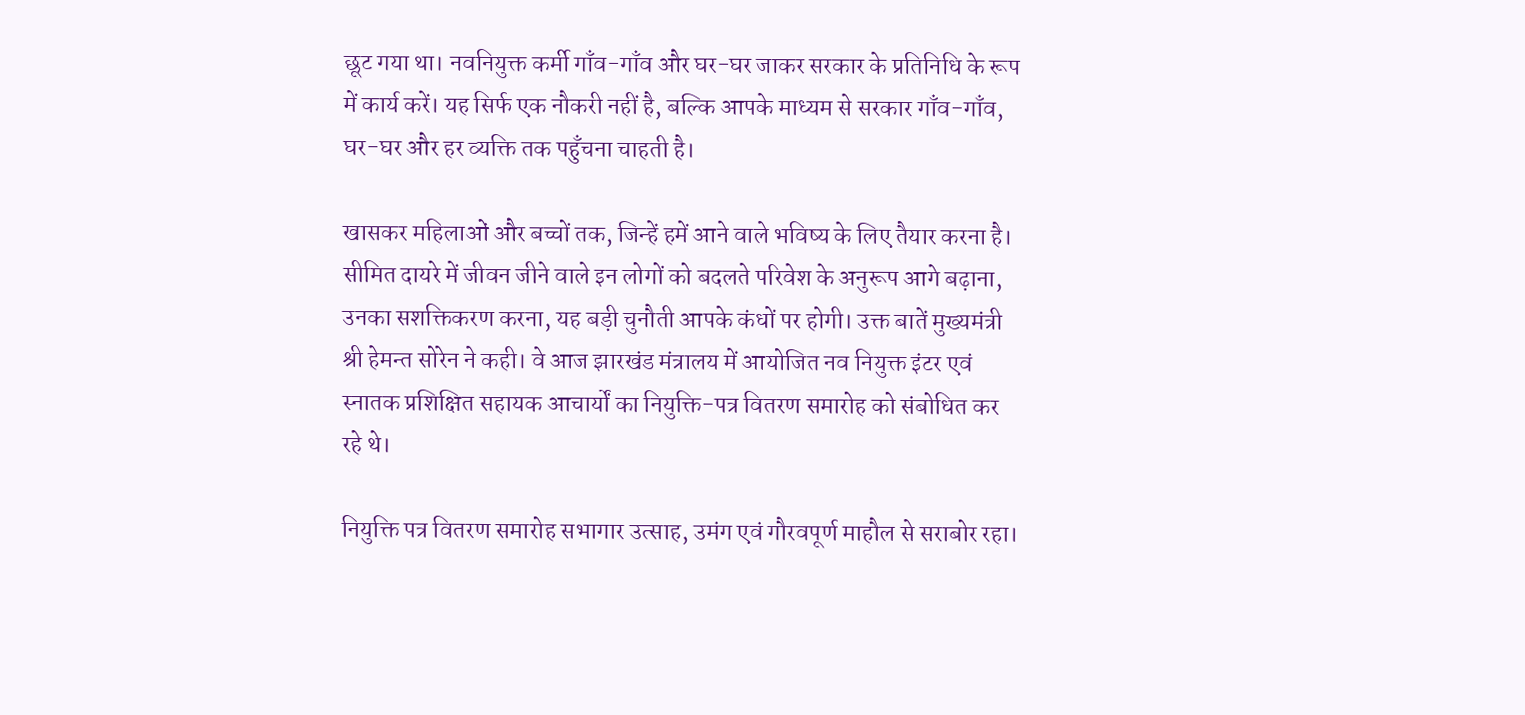छूट गया था। नवनियुक्त कर्मी गाँव-गाँव और घर-घर जाकर सरकार के प्रतिनिधि के रूप में कार्य करें। यह सिर्फ एक नौकरी नहीं है, बल्कि आपके माध्यम से सरकार गाँव-गाँव, घर-घर और हर व्यक्ति तक पहुँचना चाहती है।

खासकर महिलाओं और बच्चों तक, जिन्हें हमें आने वाले भविष्य के लिए तैयार करना है। सीमित दायरे में जीवन जीने वाले इन लोगों को बदलते परिवेश के अनुरूप आगे बढ़ाना, उनका सशक्तिकरण करना, यह बड़ी चुनौती आपके कंधों पर होगी। उक्त बातें मुख्यमंत्री श्री हेमन्त सोरेन ने कही। वे आज झारखंड मंत्रालय में आयोजित नव नियुक्त इंटर एवं स्नातक प्रशिक्षित सहायक आचार्यों का नियुक्ति-पत्र वितरण समारोह को संबोधित कर रहे थे।

नियुक्ति पत्र वितरण समारोह सभागार उत्साह, उमंग एवं गौरवपूर्ण माहौल से सराबोर रहा।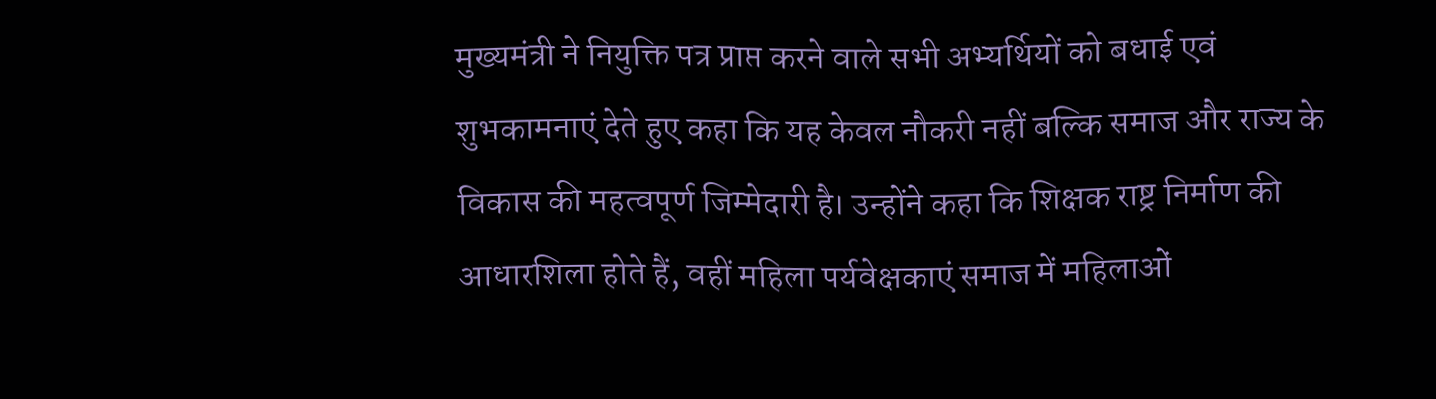मुख्यमंत्री ने नियुक्ति पत्र प्राप्त करने वाले सभी अभ्यर्थियों को बधाई एवं शुभकामनाएं देते हुए कहा कि यह केवल नौकरी नहीं बल्कि समाज और राज्य के विकास की महत्वपूर्ण जिम्मेदारी है। उन्होंने कहा कि शिक्षक राष्ट्र निर्माण की आधारशिला होते हैं, वहीं महिला पर्यवेक्षकाएं समाज में महिलाओं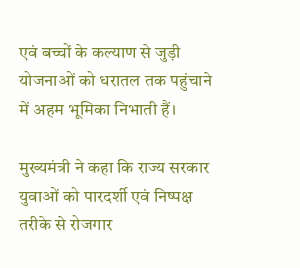एवं बच्चों के कल्याण से जुड़ी योजनाओं को धरातल तक पहुंचाने में अहम भूमिका निभाती हैं।

मुख्यमंत्री ने कहा कि राज्य सरकार युवाओं को पारदर्शी एवं निष्पक्ष तरीके से रोजगार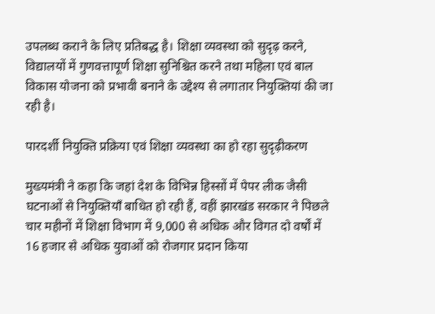उपलब्ध कराने के लिए प्रतिबद्ध है। शिक्षा व्यवस्था को सुदृढ़ करने, विद्यालयों में गुणवत्तापूर्ण शिक्षा सुनिश्चित करने तथा महिला एवं बाल विकास योजना को प्रभावी बनाने के उद्देश्य से लगातार नियुक्तियां की जा रही है।

पारदर्शी नियुक्ति प्रक्रिया एवं शिक्षा व्यवस्था का हो रहा सुदृढ़ीकरण

मुख्यमंत्री ने कहा कि जहां देश के विभिन्न हिस्सों में पेपर लीक जैसी घटनाओं से नियुक्तियाँ बाधित हो रही हैं, वहीं झारखंड सरकार ने पिछले चार महीनों में शिक्षा विभाग में 9,000 से अधिक और विगत दो वर्षों में 16 हजार से अधिक युवाओं को रोजगार प्रदान किया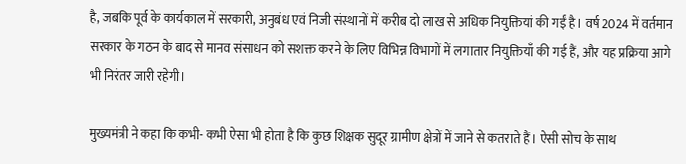है, जबकि पूर्व के कार्यकाल में सरकारी, अनुबंध एवं निजी संस्थानों में करीब दो लाख से अधिक नियुक्तियां की गईं है। वर्ष 2024 में वर्तमान सरकार के गठन के बाद से मानव संसाधन को सशक्त करने के लिए विभिन्न विभागों में लगातार नियुक्तियाँ की गई हैं, और यह प्रक्रिया आगे भी निरंतर जारी रहेगी।

मुख्यमंत्री ने कहा कि कभी- कभी ऐसा भी होता है कि कुछ शिक्षक सुदूर ग्रामीण क्षेत्रों में जाने से कतराते हैं। ऐसी सोच के साथ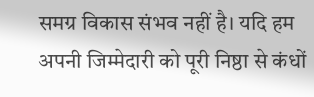समग्र विकास संभव नहीं है। यदि हम अपनी जिम्मेदारी को पूरी निष्ठा से कंधों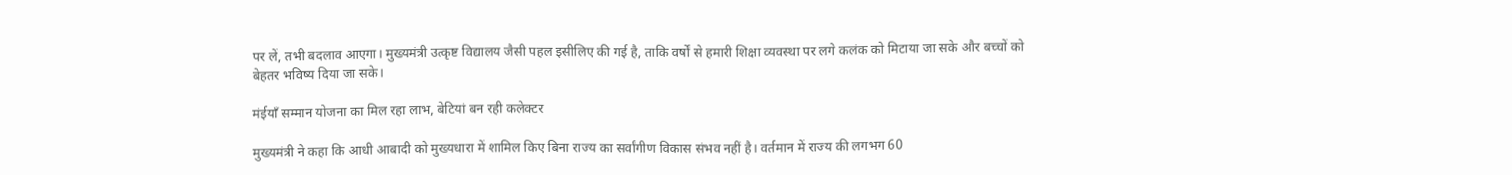पर लें, तभी बदलाव आएगा। मुख्यमंत्री उत्कृष्ट विद्यालय जैसी पहल इसीलिए की गई है, ताकि वर्षों से हमारी शिक्षा व्यवस्था पर लगे कलंक को मिटाया जा सके और बच्चों को बेहतर भविष्य दिया जा सके।

मंईयाँ सम्मान योजना का मिल रहा लाभ, बेटियां बन रही कलेक्टर

मुख्यमंत्री ने कहा कि आधी आबादी को मुख्यधारा में शामिल किए बिना राज्य का सर्वांगीण विकास संभव नहीं है। वर्तमान में राज्य की लगभग 60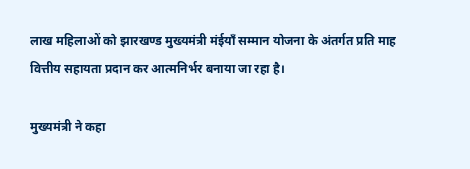लाख महिलाओं को झारखण्ड मुख्यमंत्री मंईयाँ सम्मान योजना के अंतर्गत प्रति माह वित्तीय सहायता प्रदान कर आत्मनिर्भर बनाया जा रहा है।

मुख्यमंत्री ने कहा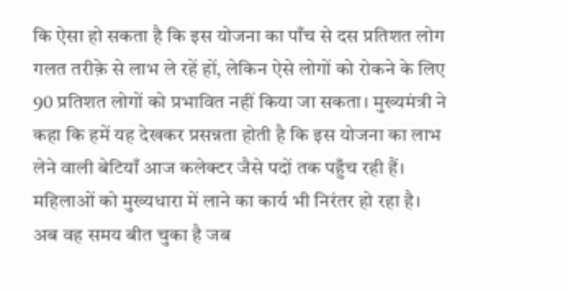कि ऐसा हो सकता है कि इस योजना का पाँच से दस प्रतिशत लोग गलत तरीक़े से लाभ ले रहें हों, लेकिन ऐसे लोगों को रोकने के लिए 90 प्रतिशत लोगों को प्रभावित नहीं किया जा सकता। मुख्यमंत्री ने कहा कि हमें यह देखकर प्रसन्नता होती है कि इस योजना का लाभ लेने वाली बेटियाँ आज कलेक्टर जैसे पदों तक पहुँच रही हैं। महिलाओं को मुख्यधारा में लाने का कार्य भी निरंतर हो रहा है। अब वह समय बीत चुका है जब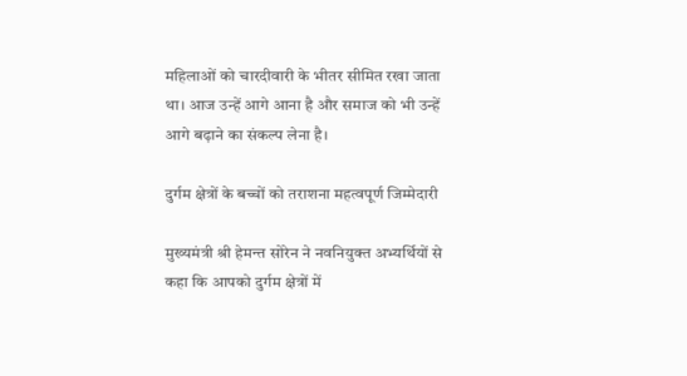महिलाओं को चारदीवारी के भीतर सीमित रखा जाता था। आज उन्हें आगे आना है और समाज को भी उन्हें आगे बढ़ाने का संकल्प लेना है।

दुर्गम क्षेत्रों के बच्चों को तराशना महत्वपूर्ण जिम्मेदारी

मुख्यमंत्री श्री हेमन्त सोरेन ने नवनियुक्त अभ्यर्थियों से कहा कि आपको दुर्गम क्षेत्रों में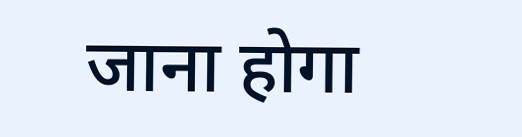जाना होगा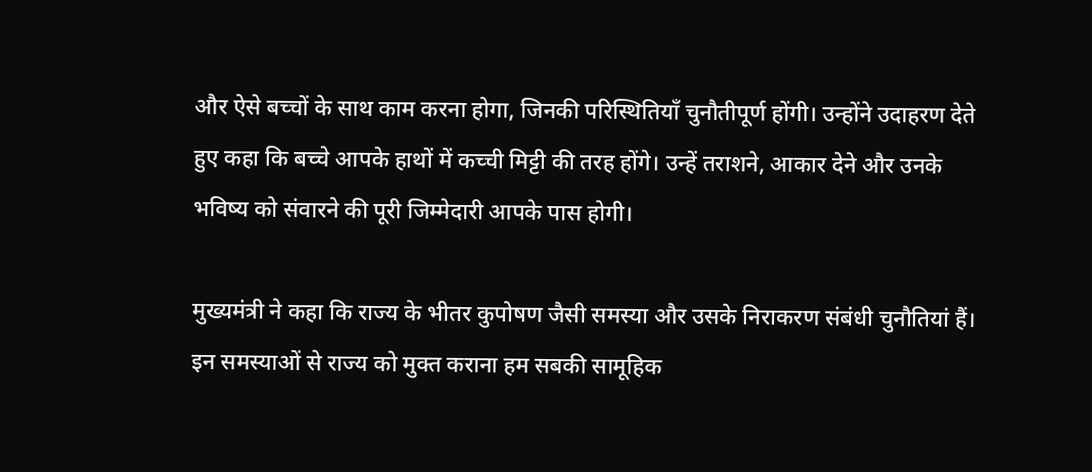और ऐसे बच्चों के साथ काम करना होगा, जिनकी परिस्थितियाँ चुनौतीपूर्ण होंगी। उन्होंने उदाहरण देते हुए कहा कि बच्चे आपके हाथों में कच्ची मिट्टी की तरह होंगे। उन्हें तराशने, आकार देने और उनके भविष्य को संवारने की पूरी जिम्मेदारी आपके पास होगी।

मुख्यमंत्री ने कहा कि राज्य के भीतर कुपोषण जैसी समस्या और उसके निराकरण संबंधी चुनौतियां हैं। इन समस्याओं से राज्य को मुक्त कराना हम सबकी सामूहिक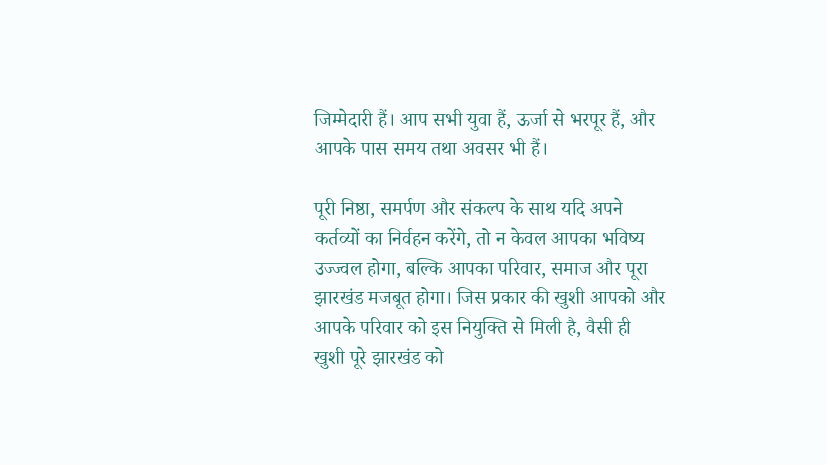जिम्मेदारी हैं। आप सभी युवा हैं, ऊर्जा से भरपूर हैं, और आपके पास समय तथा अवसर भी हैं।

पूरी निष्ठा, समर्पण और संकल्प के साथ यदि अपने कर्तव्यों का निर्वहन करेंगे, तो न केवल आपका भविष्य उज्ज्वल होगा, बल्कि आपका परिवार, समाज और पूरा झारखंड मजबूत होगा। जिस प्रकार की खुशी आपको और आपके परिवार को इस नियुक्ति से मिली है, वैसी ही खुशी पूरे झारखंड को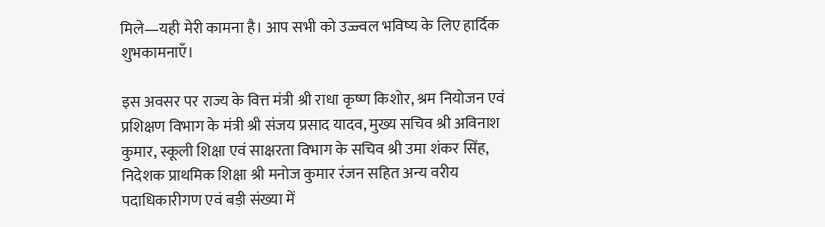मिले—यही मेरी कामना है। आप सभी को उज्ज्वल भविष्य के लिए हार्दिक शुभकामनाएँ।

इस अवसर पर राज्य के वित्त मंत्री श्री राधा कृष्ण किशोर, श्रम नियोजन एवं प्रशिक्षण विभाग के मंत्री श्री संजय प्रसाद यादव, मुख्य सचिव श्री अविनाश कुमार, स्कूली शिक्षा एवं साक्षरता विभाग के सचिव श्री उमा शंकर सिंह, निदेशक प्राथमिक शिक्षा श्री मनोज कुमार रंजन सहित अन्य वरीय पदाधिकारीगण एवं बड़ी संख्या में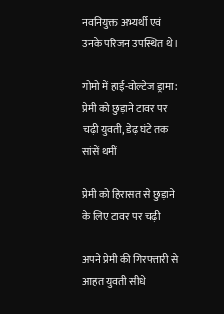नवनियुक्त अभ्यर्थी एवं उनके परिजन उपस्थित थे।

गोमो में हाई-वोल्टेज ड्रामा: प्रेमी को छुड़ाने टावर पर चढ़ी युवती, डेढ़ घंटे तक सांसें थमीं

प्रेमी को हिरासत से छुड़ाने के लिए टावर पर चढ़ी

अपने प्रेमी की गिरफ्तारी से आहत युवती सीधे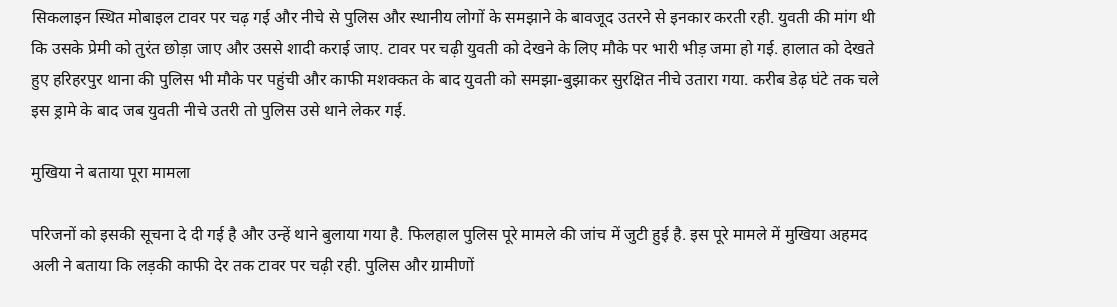सिकलाइन स्थित मोबाइल टावर पर चढ़ गई और नीचे से पुलिस और स्थानीय लोगों के समझाने के बावजूद उतरने से इनकार करती रही. युवती की मांग थी कि उसके प्रेमी को तुरंत छोड़ा जाए और उससे शादी कराई जाए. टावर पर चढ़ी युवती को देखने के लिए मौके पर भारी भीड़ जमा हो गई. हालात को देखते हुए हरिहरपुर थाना की पुलिस भी मौके पर पहुंची और काफी मशक्कत के बाद युवती को समझा-बुझाकर सुरक्षित नीचे उतारा गया. करीब डेढ़ घंटे तक चले इस ड्रामे के बाद जब युवती नीचे उतरी तो पुलिस उसे थाने लेकर गई.

मुखिया ने बताया पूरा मामला

परिजनों को इसकी सूचना दे दी गई है और उन्हें थाने बुलाया गया है. फिलहाल पुलिस पूरे मामले की जांच में जुटी हुई है. इस पूरे मामले में मुखिया अहमद अली ने बताया कि लड़की काफी देर तक टावर पर चढ़ी रही. पुलिस और ग्रामीणों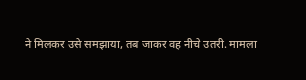ने मिलकर उसे समझाया, तब जाकर वह नीचे उतरी. मामला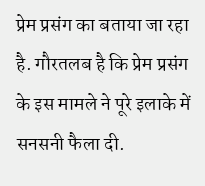प्रेम प्रसंग का बताया जा रहा है. गौरतलब है कि प्रेम प्रसंग के इस मामले ने पूरे इलाके में सनसनी फैला दी.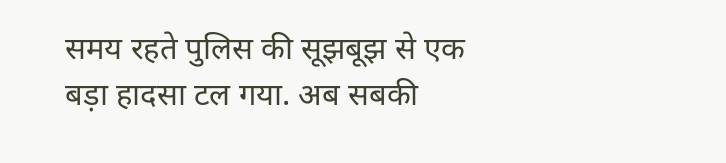समय रहते पुलिस की सूझबूझ से एक बड़ा हादसा टल गया. अब सबकी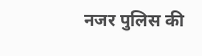नजर पुलिस की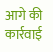आगे की कार्रवाई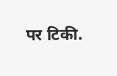पर टिकी.